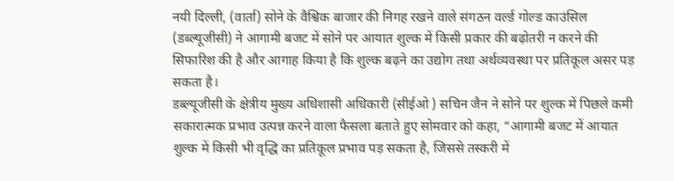नयी दिल्ली, (वार्ता) सोने के वैश्विक बाजार की निगह रखने वाले संगठन वर्ल्ड गोल्ड काउंसिल (डब्ल्यूजीसी) ने आगामी बजट में सोने पर आयात शुल्क में किसी प्रकार की बढ़ोतरी न करने की सिफारिश की है और आगाह किया है कि शुल्क बढ़ने का उद्योग तथा अर्थव्यवस्था पर प्रतिकूल असर पड़ सकता है।
डब्ल्यूजीसी के क्षेत्रीय मुख्य अधिशासी अधिकारी (सीईओ ) सचिन जैन ने सोने पर शुल्क में पिछले कमी सकारात्मक प्रभाव उत्पन्न करने वाला फैसला बताते हुए सोमवार को कहा, “आगामी बजट में आयात शुल्क में किसी भी वृद्धि का प्रतिकूल प्रभाव पड़ सकता है, जिससे तस्करी में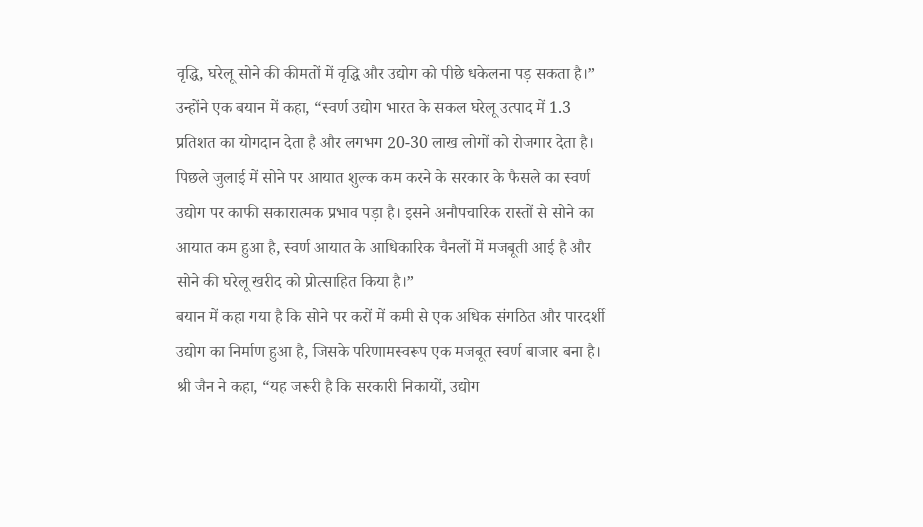वृद्धि, घरेलू सोने की कीमतों में वृद्धि और उद्योग को पीछे धकेलना पड़ सकता है।”
उन्होंने एक बयान में कहा, “स्वर्ण उद्योग भारत के सकल घरेलू उत्पाद में 1.3 प्रतिशत का योगदान देता है और लगभग 20-30 लाख लोगों को रोजगार देता है। पिछले जुलाई में सोने पर आयात शुल्क कम करने के सरकार के फैसले का स्वर्ण उद्योग पर काफी सकारात्मक प्रभाव पड़ा है। इसने अनौपचारिक रास्तों से सोने का आयात कम हुआ है, स्वर्ण आयात के आधिकारिक चैनलों में मजबूती आई है और सोने की घरेलू खरीद को प्रोत्साहित किया है।”
बयान में कहा गया है कि सोने पर करों में कमी से एक अधिक संगठित और पारदर्शी उद्योग का निर्माण हुआ है, जिसके परिणामस्वरूप एक मजबूत स्वर्ण बाजार बना है।
श्री जैन ने कहा, “यह जरूरी है कि सरकारी निकायों, उद्योग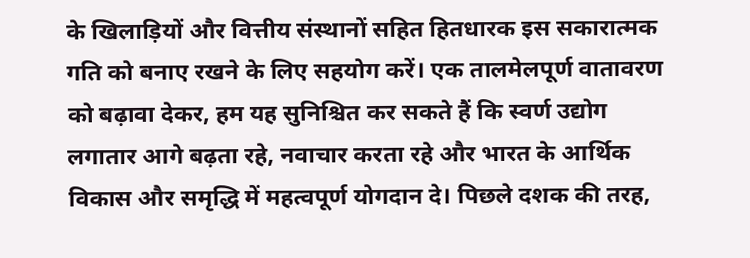के खिलाड़ियों और वित्तीय संस्थानों सहित हितधारक इस सकारात्मक गति को बनाए रखने के लिए सहयोग करें। एक तालमेलपूर्ण वातावरण को बढ़ावा देकर, हम यह सुनिश्चित कर सकते हैं कि स्वर्ण उद्योग लगातार आगे बढ़ता रहे, नवाचार करता रहे और भारत के आर्थिक विकास और समृद्धि में महत्वपूर्ण योगदान दे। पिछले दशक की तरह,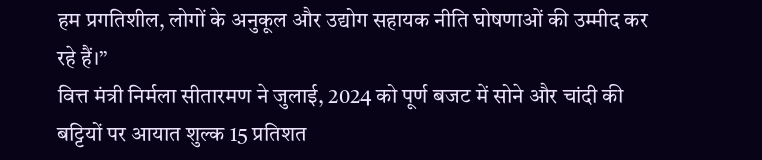हम प्रगतिशील, लोगों के अनुकूल और उद्योग सहायक नीति घोषणाओं की उम्मीद कर रहे हैं।”
वित्त मंत्री निर्मला सीतारमण ने जुलाई, 2024 को पूर्ण बजट में सोने और चांदी की बट्टियों पर आयात शुल्क 15 प्रतिशत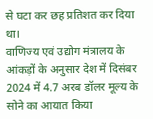से घटा कर छह प्रतिशत कर दिया था।
वाणिज्य एवं उद्योग मंत्रालय के आंकड़ों के अनुसार देश में दिसंबर 2024 में 4.7 अरब डॉलर मूल्य के सोने का आयात किया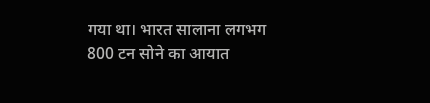गया था। भारत सालाना लगभग 800 टन सोने का आयात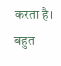करता है। बहुत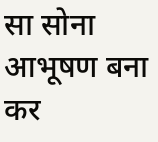सा सोना आभूषण बना कर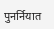पुनर्नियात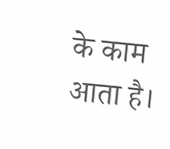के काम आता है।